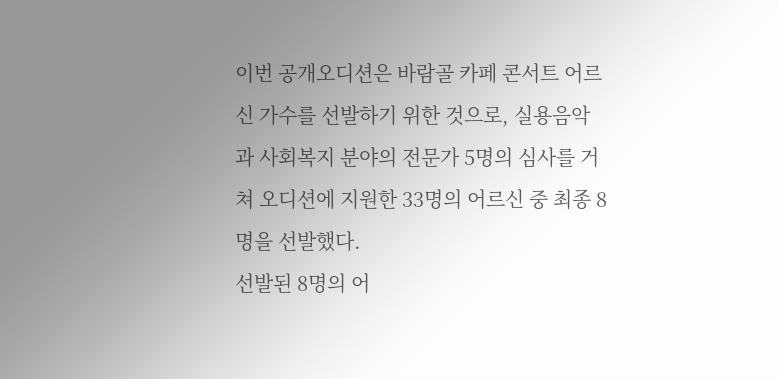이번 공개오디션은 바람골 카페 콘서트 어르신 가수를 선발하기 위한 것으로, 실용음악과 사회복지 분야의 전문가 5명의 심사를 거쳐 오디션에 지원한 33명의 어르신 중 최종 8명을 선발했다.
선발된 8명의 어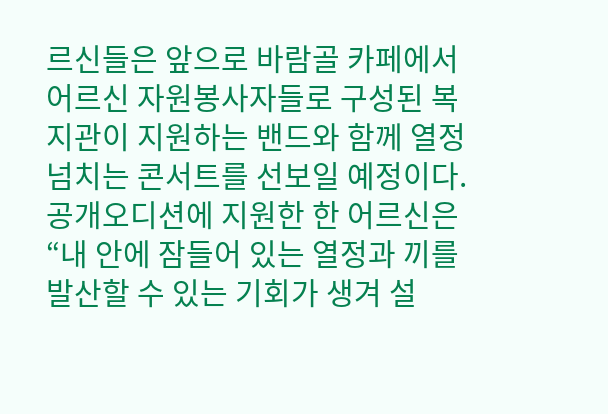르신들은 앞으로 바람골 카페에서 어르신 자원봉사자들로 구성된 복지관이 지원하는 밴드와 함께 열정 넘치는 콘서트를 선보일 예정이다.
공개오디션에 지원한 한 어르신은 “내 안에 잠들어 있는 열정과 끼를 발산할 수 있는 기회가 생겨 설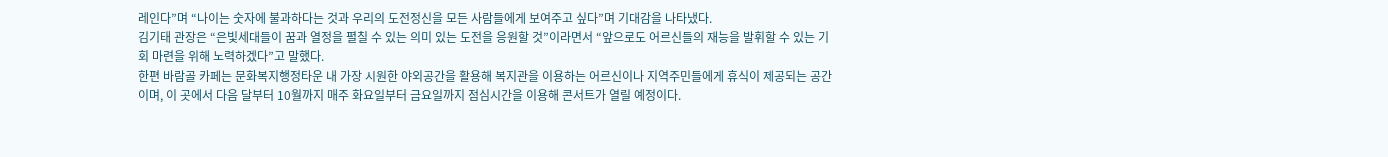레인다”며 “나이는 숫자에 불과하다는 것과 우리의 도전정신을 모든 사람들에게 보여주고 싶다”며 기대감을 나타냈다.
김기태 관장은 “은빛세대들이 꿈과 열정을 펼칠 수 있는 의미 있는 도전을 응원할 것”이라면서 “앞으로도 어르신들의 재능을 발휘할 수 있는 기회 마련을 위해 노력하겠다”고 말했다.
한편 바람골 카페는 문화복지행정타운 내 가장 시원한 야외공간을 활용해 복지관을 이용하는 어르신이나 지역주민들에게 휴식이 제공되는 공간이며, 이 곳에서 다음 달부터 10월까지 매주 화요일부터 금요일까지 점심시간을 이용해 콘서트가 열릴 예정이다.